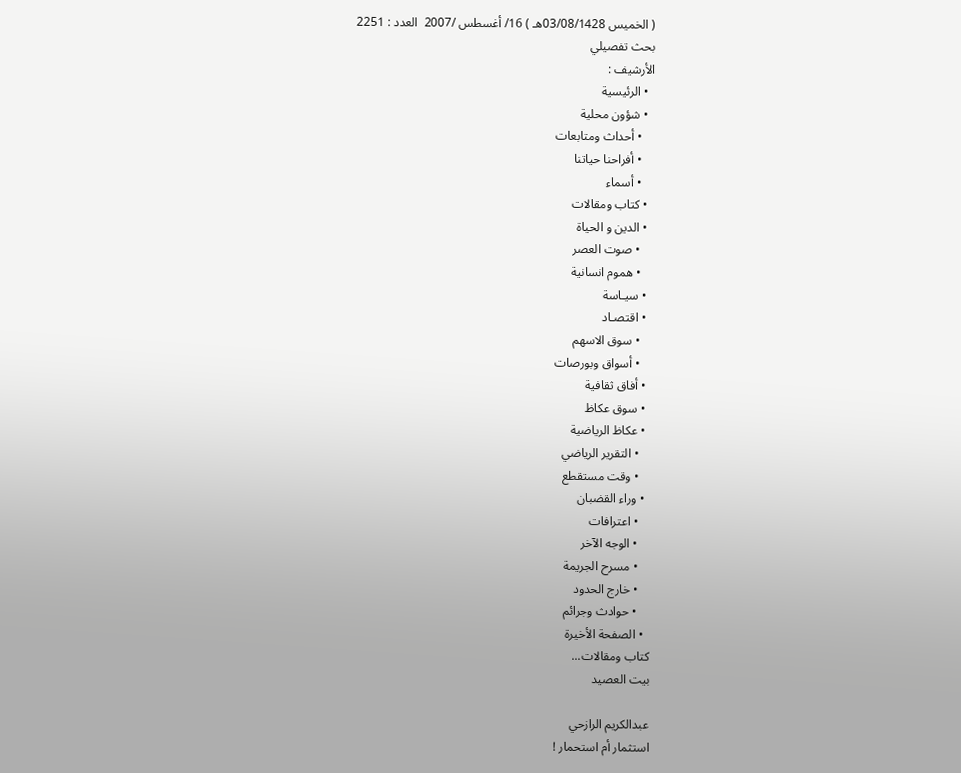( الخميس 03/08/1428هـ ) 16/ أغسطس /2007  العدد : 2251
بحث تفصيلي
الأرشيف :
  • الرئيسية
  • شؤون محلية
    • أحداث ومتابعات
    • أفراحنا حياتنا
    • أسماء
  • كتاب ومقالات
  • الدين و الحياة
    • صوت العصر
    • هموم انسانية
  • سيـاسة
  • اقتصـاد
    • سوق الاسهم
    • أسواق وبورصات
  • أفاق ثقافية
  • سوق عكاظ
  • عكاظ الرياضية
    • التقرير الرياضي
    • وقت مستقطع
  • وراء القضبان
    • اعترافات
    • الوجه الآخر
    • مسرح الجريمة
    • خارج الحدود
    • حوادث وجرائم
  • الصفحة الأخيرة
كتاب ومقالات...
بيت العصيد

عبدالكريم الرازحي
استثمار أم استحمار !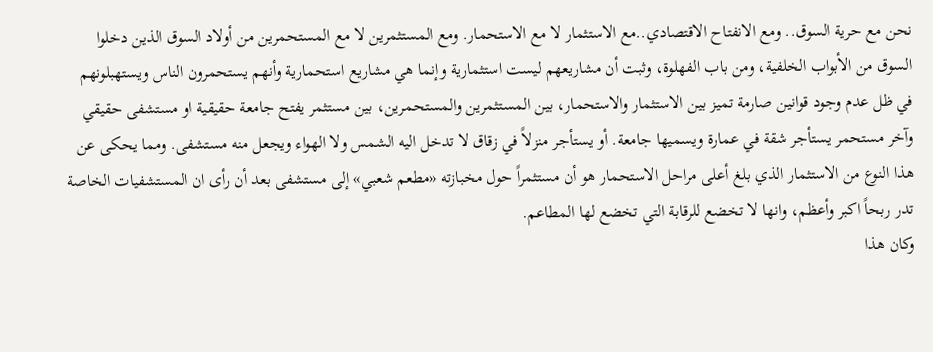نحن مع حرية السوق.. ومع الانفتاح الاقتصادي..مع الاستثمار لا مع الاستحمار. ومع المستثمرين لا مع المستحمرين من أولاد السوق الذين دخلوا السوق من الأبواب الخلفية، ومن باب الفهلوة، وثبت أن مشاريعهم ليست استثمارية وإنما هي مشاريع استحمارية وأنهم يستحمرون الناس ويستهبلونهم في ظل عدم وجود قوانين صارمة تميز بين الاستثمار والاستحمار، بين المستثمرين والمستحمرين، بين مستثمر يفتح جامعة حقيقية او مستشفى حقيقي وآخر مستحمر يستأجر شقة في عمارة ويسميها جامعة. أو يستأجر منزلاً في زقاق لا تدخل اليه الشمس ولا الهواء ويجعل منه مستشفى. ومما يحكى عن هذا النوع من الاستثمار الذي بلغ أعلى مراحل الاستحمار هو أن مستثمراً حول مخبازته «مطعم شعبي» إلى مستشفى بعد أن رأى ان المستشفيات الخاصة تدر ربحاً اكبر وأعظم، وانها لا تخضع للرقابة التي تخضع لها المطاعم.
وكان هذا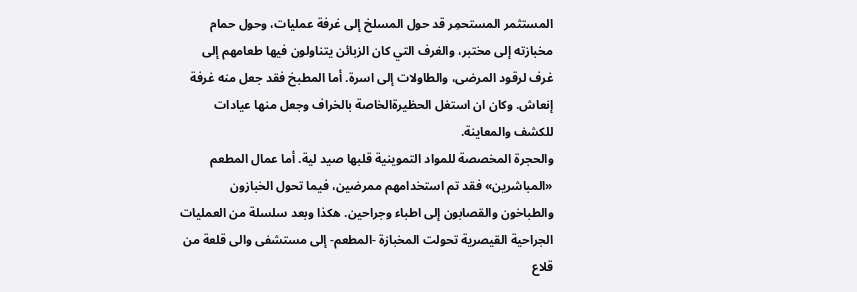المستثمر المستحمِر قد حول المسلخ إلى غرفة عمليات، وحول حمام مخبازته إلى مختبر، والغرف التي كان الزبائن يتناولون فيها طعامهم إلى غرف لرقود المرضى، والطاولات إلى اسرة. أما المطبخ فقد جعل منه غرفة إنعاش. وكان ان استغل الحظيرةالخاصة بالخراف وجعل منها عيادات للكشف والمعاينة.
والحجرة المخصصة للمواد التموينية قلبها صيد لية. أما عمال المطعم «المباشرين» فقد تم استخدامهم ممرضين، فيما تحول الخبازون والطباخون والقصابون إلى اطباء وجراحين. هكذا وبعد سلسلة من العمليات الجراحية القيصرية تحولت المخبازة -المطعم- إلى مستشفى والى قلعة من قلاع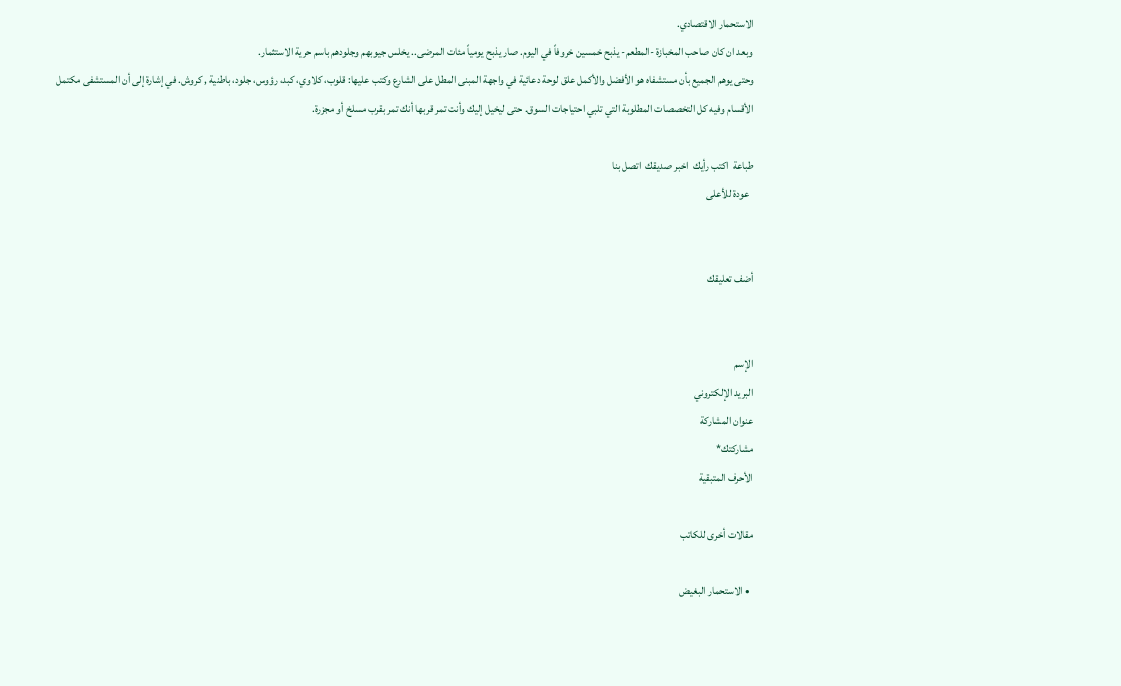الاستحمار الاقتصادي.
وبعد ان كان صاحب المخبازة -المطعم- يذبح خمسين خروفاً في اليوم. صار يذبح يومياً مئات المرضى.. يخلس جيوبهم وجلودهم باسم حرية الاستثمار.
وحتى يوهم الجميع بأن مستشفاه هو الأفضل والأكمل علق لوحة دعائية في واجهة المبنى المطل على الشارع وكتب عليها: قلوب، كلاوي، كبد، رؤوس، جلود، باطنية , كروش. في إشارة إلى أن المستشفى مكتمل الأقسام وفيه كل التخصصات المطلوبة التي تلبي احتياجات السوق. حتى ليخيل إليك وأنت تمر قربها أنك تمر بقرب مسلخ أو مجزرة.

طباعة  اكتب رأيك  اخبر صديقك  اتصل بنا
  عودة للأعلى


أضف تعليقك


الإسم
البريد الإلكتروني
عنوان المشاركة
مشاركتك*
الأحرف المتبقية

مقالات أخرى للكاتب

  • الاستحمار البغيض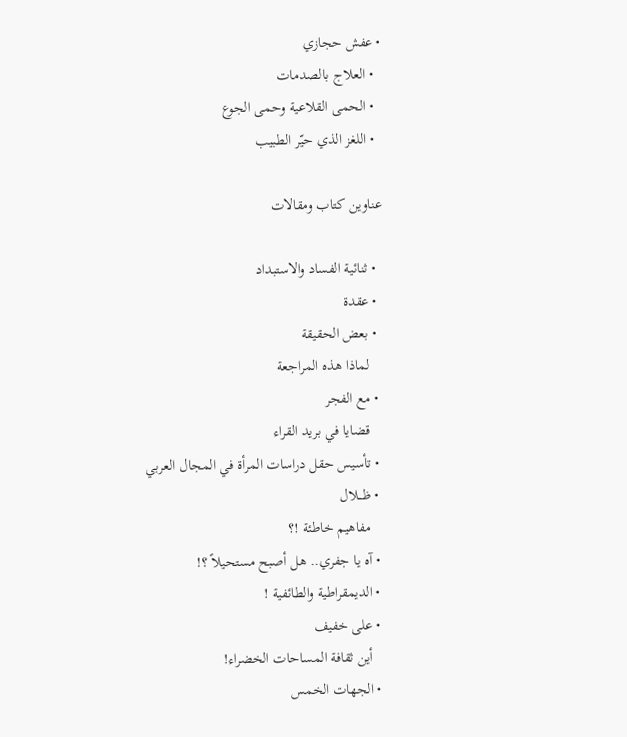• عفش حجازي
  • العلاج بالصدمات
  • الحمى القلاعية وحمى الجوع
  • اللغز الذي حيّر الطبيب

عناوين كتاب ومقالات

  • ثنائية الفساد والاستبداد
  • عقدة
  • بعض الحقيقة
    لماذا هذه المراجعة
  • مع الفجر
    قضايا في بريد القراء
  • تأسيس حقل دراسات المرأة في المجال العربي
  • ظـــلال
    مفاهيم خاطئة !؟
  • آه يا جفري.. هل أصبح مستحيلاً ؟!
  • الديمقراطية والطائفية !
  • على خفيف
    أين ثقافة المساحات الخضراء!
  • الجهات الخمس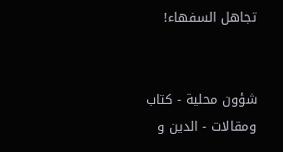تجاهل السفهاء!


شؤون محلية - كتاب ومقالات - الدين و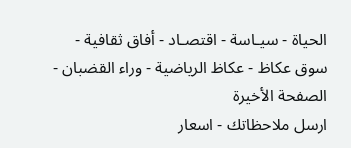الحياة - سيـاسة - اقتصـاد - أفاق ثقافية - سوق عكاظ - عكاظ الرياضية - وراء القضبان - الصفحة الأخيرة
ارسل ملاحظاتك - اسعار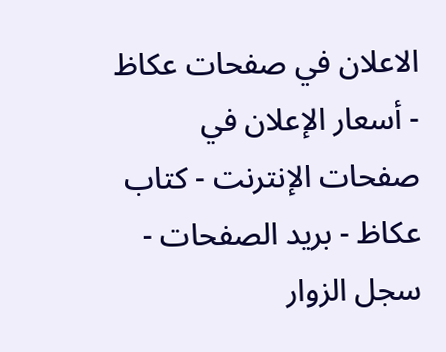الاعلان في صفحات عكاظ - أسعار الإعلان في صفحات الإنترنت - كتاب عكاظ - بريد الصفحات - سجل الزوار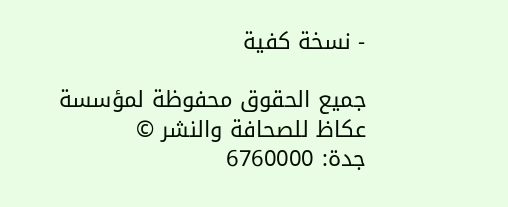- نسخة كفية

جميع الحقوق محفوظة لمؤسسة عكاظ للصحافة والنشر ©
جدة: 6760000